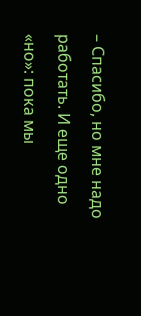– Спасибо, но мне надо работать. И еще одно «но»: пока мы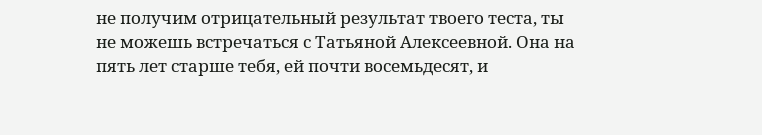не получим отрицательный результат твоего теста, ты не можешь встречаться с Татьяной Алексеевной. Она на пять лет старше тебя, ей почти восемьдесят, и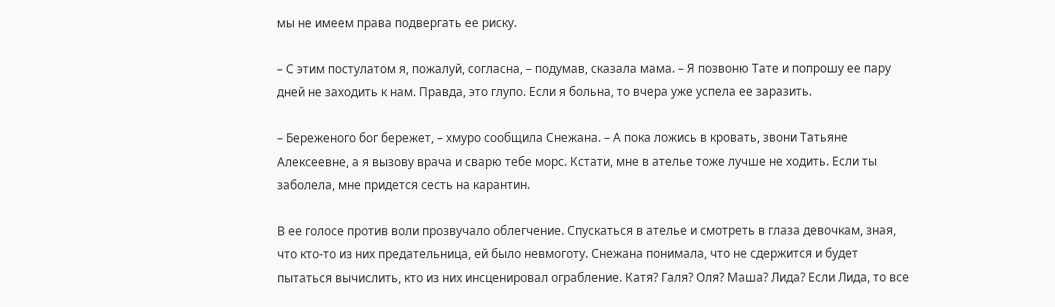мы не имеем права подвергать ее риску.

– С этим постулатом я, пожалуй, согласна, – подумав, сказала мама. – Я позвоню Тате и попрошу ее пару дней не заходить к нам. Правда, это глупо. Если я больна, то вчера уже успела ее заразить.

– Береженого бог бережет, – хмуро сообщила Снежана. – А пока ложись в кровать, звони Татьяне Алексеевне, а я вызову врача и сварю тебе морс. Кстати, мне в ателье тоже лучше не ходить. Если ты заболела, мне придется сесть на карантин.

В ее голосе против воли прозвучало облегчение. Спускаться в ателье и смотреть в глаза девочкам, зная, что кто-то из них предательница, ей было невмоготу. Снежана понимала, что не сдержится и будет пытаться вычислить, кто из них инсценировал ограбление. Катя? Галя? Оля? Маша? Лида? Если Лида, то все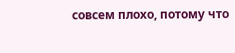совсем плохо, потому что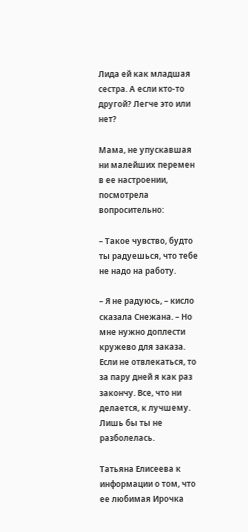Лида ей как младшая сестра. А если кто-то другой? Легче это или нет?

Мама, не упускавшая ни малейших перемен в ее настроении, посмотрела вопросительно:

– Такое чувство, будто ты радуешься, что тебе не надо на работу.

– Я не радуюсь, – кисло сказала Снежана. – Но мне нужно доплести кружево для заказа. Если не отвлекаться, то за пару дней я как раз закончу. Все, что ни делается, к лучшему. Лишь бы ты не разболелась.

Татьяна Елисеева к информации о том, что ее любимая Ирочка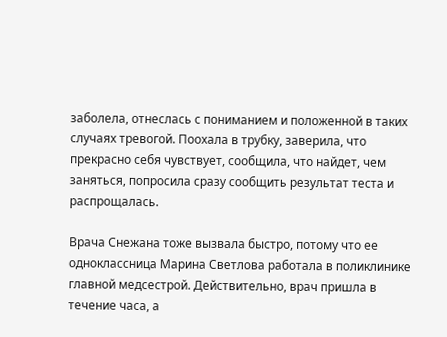заболела, отнеслась с пониманием и положенной в таких случаях тревогой. Поохала в трубку, заверила, что прекрасно себя чувствует, сообщила, что найдет, чем заняться, попросила сразу сообщить результат теста и распрощалась.

Врача Снежана тоже вызвала быстро, потому что ее одноклассница Марина Светлова работала в поликлинике главной медсестрой. Действительно, врач пришла в течение часа, а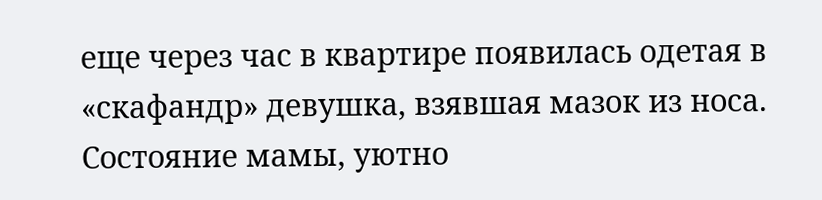еще через час в квартире появилась одетая в «скафандр» девушка, взявшая мазок из носа. Состояние мамы, уютно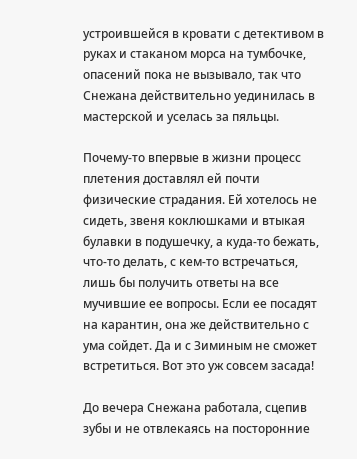устроившейся в кровати с детективом в руках и стаканом морса на тумбочке, опасений пока не вызывало, так что Снежана действительно уединилась в мастерской и уселась за пяльцы.

Почему-то впервые в жизни процесс плетения доставлял ей почти физические страдания. Ей хотелось не сидеть, звеня коклюшками и втыкая булавки в подушечку, а куда-то бежать, что-то делать, с кем-то встречаться, лишь бы получить ответы на все мучившие ее вопросы. Если ее посадят на карантин, она же действительно с ума сойдет. Да и с Зиминым не сможет встретиться. Вот это уж совсем засада!

До вечера Снежана работала, сцепив зубы и не отвлекаясь на посторонние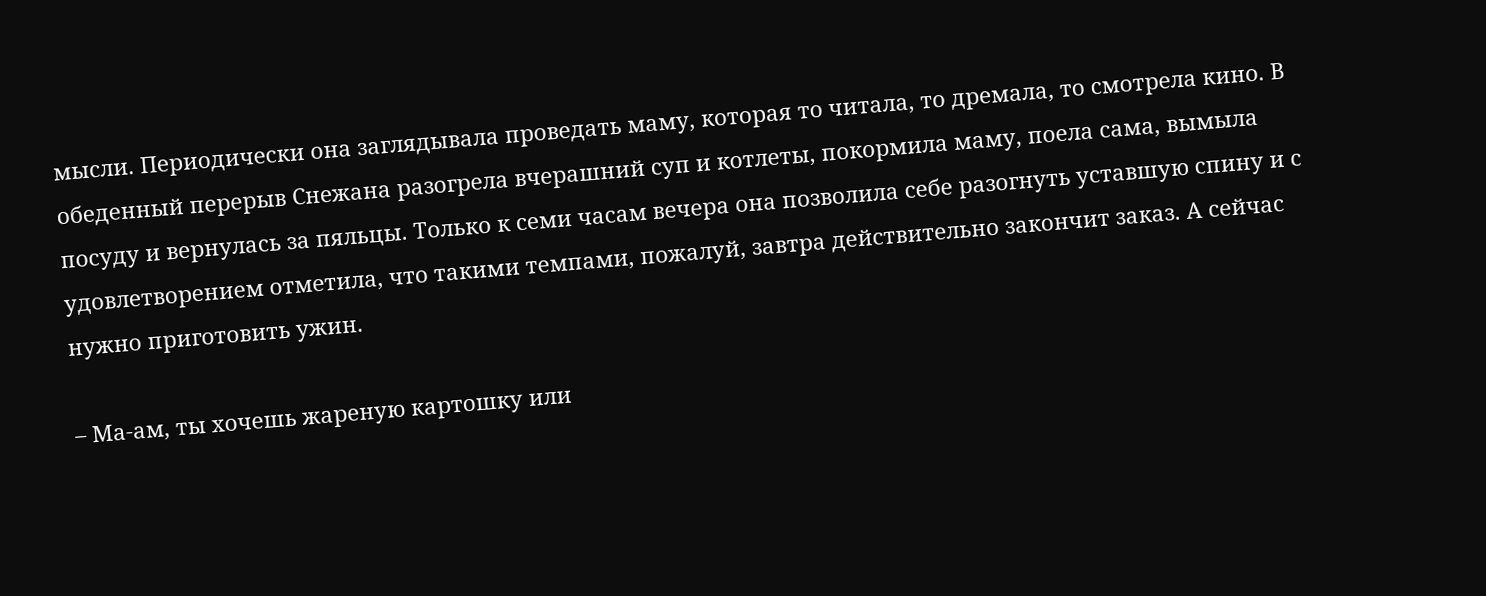мысли. Периодически она заглядывала проведать маму, которая то читала, то дремала, то смотрела кино. В обеденный перерыв Снежана разогрела вчерашний суп и котлеты, покормила маму, поела сама, вымыла посуду и вернулась за пяльцы. Только к семи часам вечера она позволила себе разогнуть уставшую спину и с удовлетворением отметила, что такими темпами, пожалуй, завтра действительно закончит заказ. А сейчас нужно приготовить ужин.

– Ма-ам, ты хочешь жареную картошку или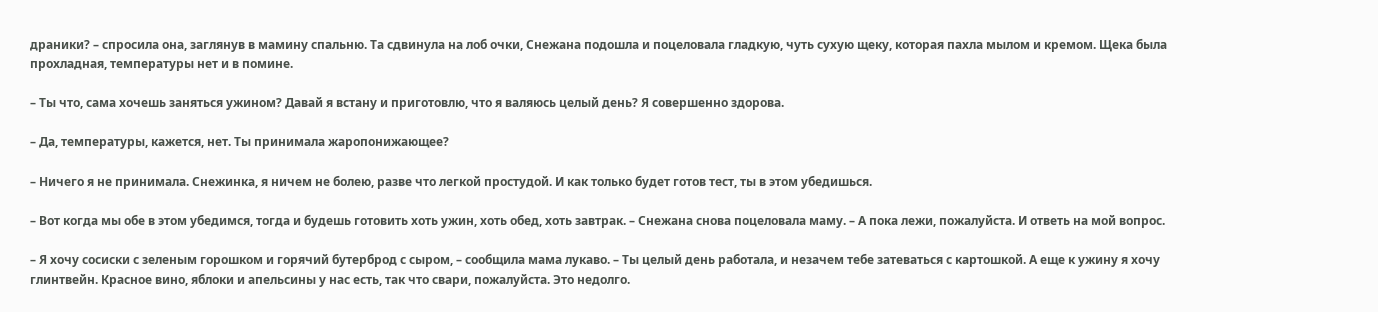драники? – спросила она, заглянув в мамину спальню. Та сдвинула на лоб очки, Снежана подошла и поцеловала гладкую, чуть сухую щеку, которая пахла мылом и кремом. Щека была прохладная, температуры нет и в помине.

– Ты что, сама хочешь заняться ужином? Давай я встану и приготовлю, что я валяюсь целый день? Я совершенно здорова.

– Да, температуры, кажется, нет. Ты принимала жаропонижающее?

– Ничего я не принимала. Снежинка, я ничем не болею, разве что легкой простудой. И как только будет готов тест, ты в этом убедишься.

– Вот когда мы обе в этом убедимся, тогда и будешь готовить хоть ужин, хоть обед, хоть завтрак. – Снежана снова поцеловала маму. – А пока лежи, пожалуйста. И ответь на мой вопрос.

– Я хочу сосиски с зеленым горошком и горячий бутерброд с сыром, – сообщила мама лукаво. – Ты целый день работала, и незачем тебе затеваться с картошкой. А еще к ужину я хочу глинтвейн. Красное вино, яблоки и апельсины у нас есть, так что свари, пожалуйста. Это недолго.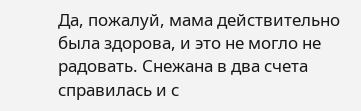Да, пожалуй, мама действительно была здорова, и это не могло не радовать. Снежана в два счета справилась и с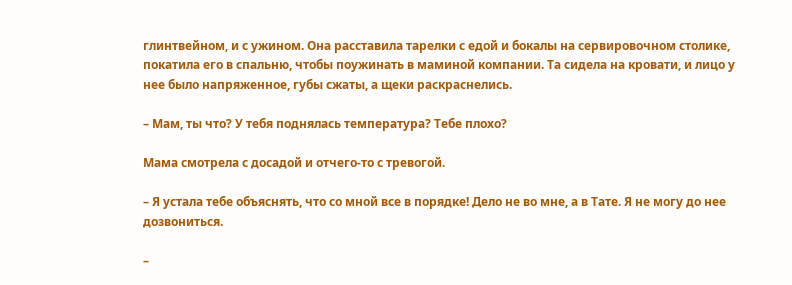глинтвейном, и с ужином. Она расставила тарелки с едой и бокалы на сервировочном столике, покатила его в спальню, чтобы поужинать в маминой компании. Та сидела на кровати, и лицо у нее было напряженное, губы сжаты, а щеки раскраснелись.

– Мам, ты что? У тебя поднялась температура? Тебе плохо?

Мама смотрела с досадой и отчего-то с тревогой.

– Я устала тебе объяснять, что со мной все в порядке! Дело не во мне, а в Тате. Я не могу до нее дозвониться.

–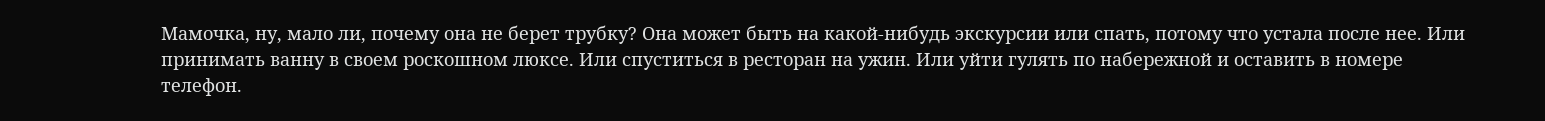Мамочка, ну, мало ли, почему она не берет трубку? Она может быть на какой-нибудь экскурсии или спать, потому что устала после нее. Или принимать ванну в своем роскошном люксе. Или спуститься в ресторан на ужин. Или уйти гулять по набережной и оставить в номере телефон.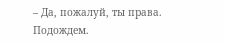– Да, пожалуй, ты права. Подождем.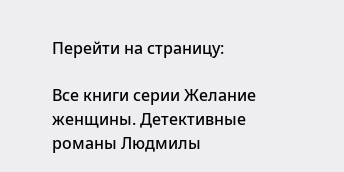Перейти на страницу:

Все книги серии Желание женщины. Детективные романы Людмилы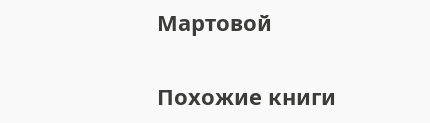Мартовой

Похожие книги